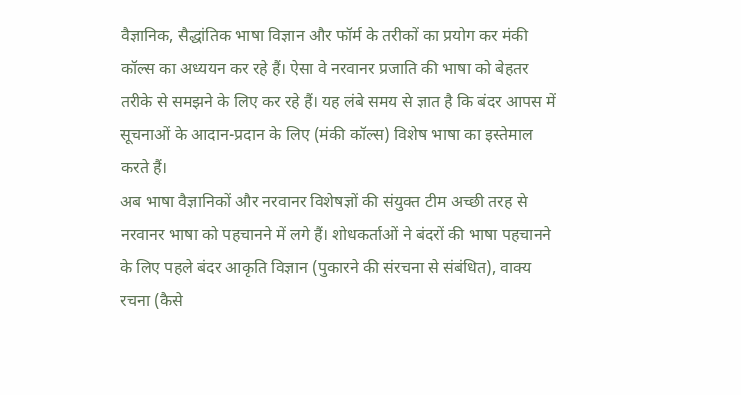वैज्ञानिक, सैद्धांतिक भाषा विज्ञान और फॉर्म के तरीकों का प्रयोग कर मंकी कॉल्स का अध्ययन कर रहे हैं। ऐसा वे नरवानर प्रजाति की भाषा को बेहतर तरीके से समझने के लिए कर रहे हैं। यह लंबे समय से ज्ञात है कि बंदर आपस में सूचनाओं के आदान-प्रदान के लिए (मंकी कॉल्स) विशेष भाषा का इस्तेमाल करते हैं।
अब भाषा वैज्ञानिकों और नरवानर विशेषज्ञों की संयुक्त टीम अच्छी तरह से नरवानर भाषा को पहचानने में लगे हैं। शोधकर्ताओं ने बंदरों की भाषा पहचानने के लिए पहले बंदर आकृति विज्ञान (पुकारने की संरचना से संबंधित), वाक्य रचना (कैसे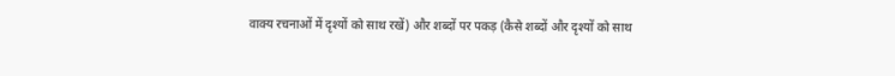वाक्य रचनाओं में दृश्यों को साथ रखें) और शब्दों पर पकड़ (कैसे शब्दों और दृश्यों को साथ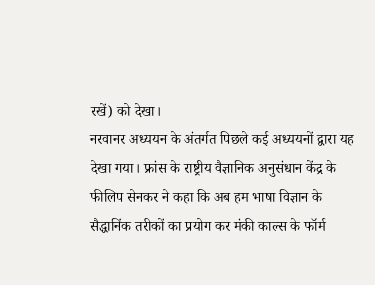रखें) को देखा।
नरवानर अध्ययन के अंतर्गत पिछले कई अध्ययनों द्वारा यह देखा गया। फ्रांस के राष्ट्रीय वैज्ञानिक अनुसंधान केंद्र के फीलिप सेनकर ने कहा कि अब हम भाषा विज्ञान के सैद्धानिंक तरीकों का प्रयोग कर मंकी काल्स के फॉर्म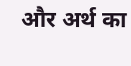और अर्थ का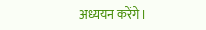अध्ययन करेंगे।